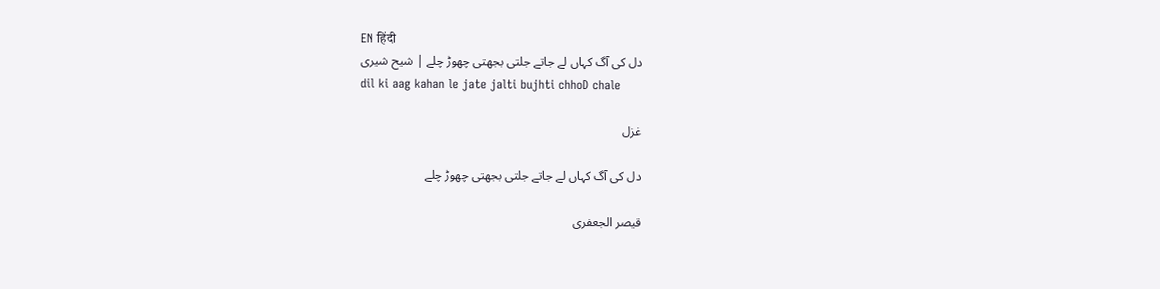EN हिंदी
دل کی آگ کہاں لے جاتے جلتی بجھتی چھوڑ چلے | شیح شیری
dil ki aag kahan le jate jalti bujhti chhoD chale

غزل

دل کی آگ کہاں لے جاتے جلتی بجھتی چھوڑ چلے

قیصر الجعفری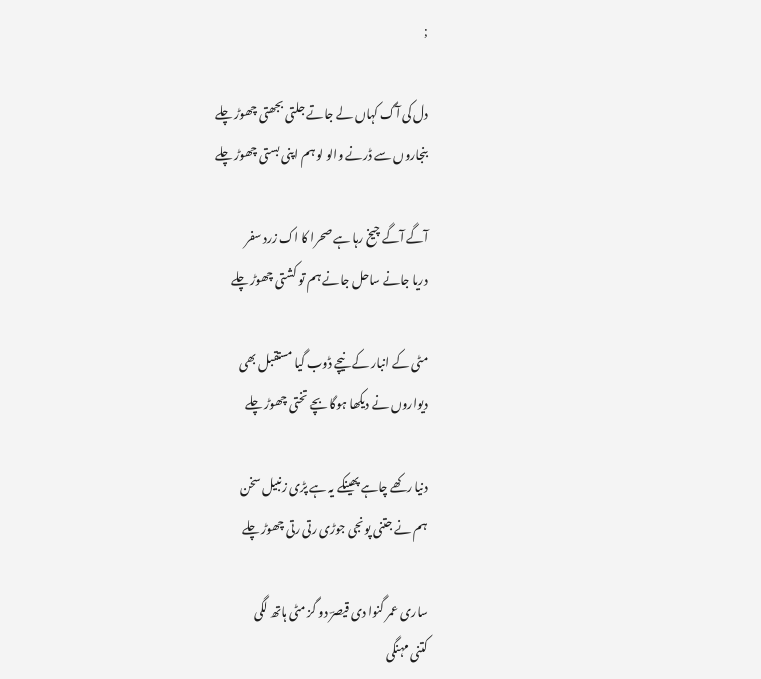;

دل کی آگ کہاں لے جاتے جلتی بجھتی چھوڑ چلے
بنجاروں سے ڈرنے والو لو ہم اپنی بستی چھوڑ چلے

آگے آگے چیخ رہا ہے صحرا کا اک زرد سفر
دریا جانے ساحل جانے ہم تو کشتی چھوڑ چلے

مٹی کے انبار کے نیچے ڈوب گیا مستقبل بھی
دیواروں نے دیکھا ہوگا بچے تختی چھوڑ چلے

دنیا رکھے چاہے پھینکے یہ ہے پڑی زنبیل سخن
ہم نے جتنی پونجی جوڑی رتی رتی چھوڑ چلے

ساری عمر گنوا دی قیصرؔ دو گز مٹی ہاتھ لگی
کتنی مہنگی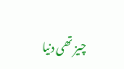چیز تھی دنیا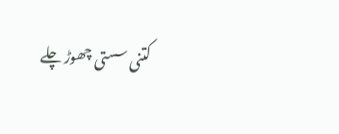کتنی سستی چھوڑ چلے